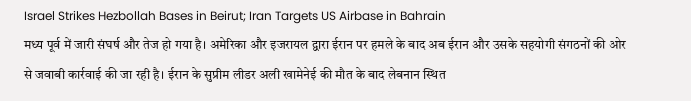Israel Strikes Hezbollah Bases in Beirut; Iran Targets US Airbase in Bahrain
मध्य पूर्व में जारी संघर्ष और तेज हो गया है। अमेरिका और इजरायल द्वारा ईरान पर हमले के बाद अब ईरान और उसके सहयोगी संगठनों की ओर से जवाबी कार्रवाई की जा रही है। ईरान के सुप्रीम लीडर अली खामेनेई की मौत के बाद लेबनान स्थित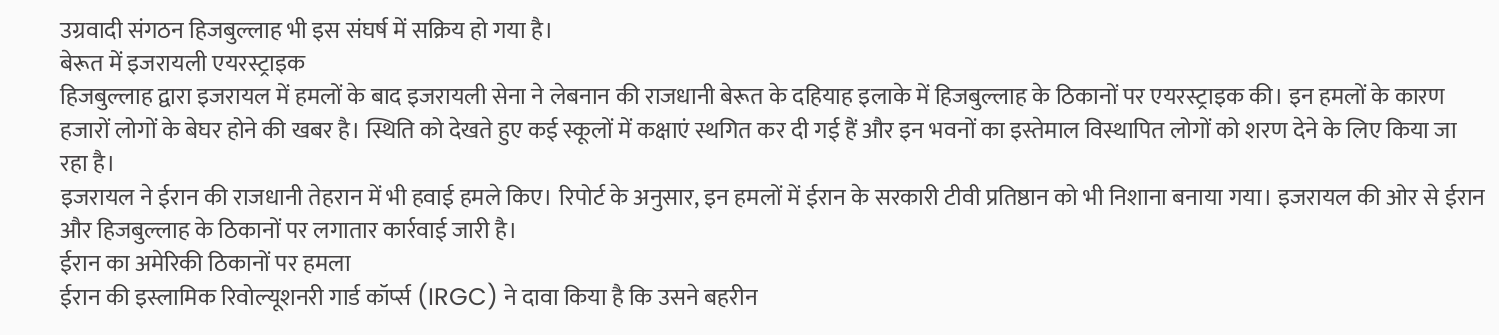उग्रवादी संगठन हिजबुल्लाह भी इस संघर्ष में सक्रिय हो गया है।
बेरूत में इजरायली एयरस्ट्राइक
हिजबुल्लाह द्वारा इजरायल में हमलों के बाद इजरायली सेना ने लेबनान की राजधानी बेरूत के दहियाह इलाके में हिजबुल्लाह के ठिकानों पर एयरस्ट्राइक की। इन हमलों के कारण हजारों लोगों के बेघर होने की खबर है। स्थिति को देखते हुए कई स्कूलों में कक्षाएं स्थगित कर दी गई हैं और इन भवनों का इस्तेमाल विस्थापित लोगों को शरण देने के लिए किया जा रहा है।
इजरायल ने ईरान की राजधानी तेहरान में भी हवाई हमले किए। रिपोर्ट के अनुसार, इन हमलों में ईरान के सरकारी टीवी प्रतिष्ठान को भी निशाना बनाया गया। इजरायल की ओर से ईरान और हिजबुल्लाह के ठिकानों पर लगातार कार्रवाई जारी है।
ईरान का अमेरिकी ठिकानों पर हमला
ईरान की इस्लामिक रिवोल्यूशनरी गार्ड कॉर्प्स (IRGC) ने दावा किया है कि उसने बहरीन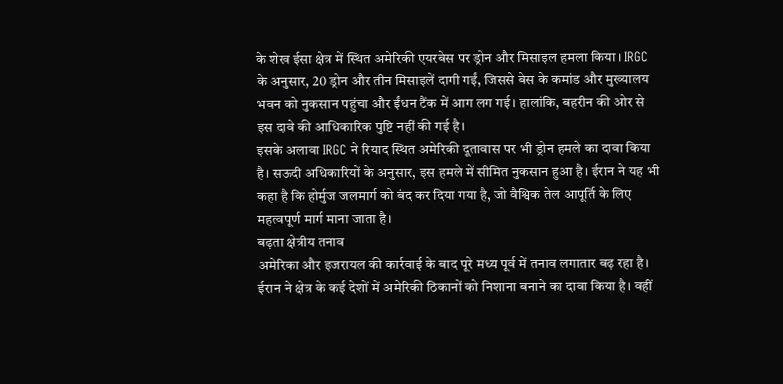के शेख ईसा क्षेत्र में स्थित अमेरिकी एयरबेस पर ड्रोन और मिसाइल हमला किया। IRGC के अनुसार, 20 ड्रोन और तीन मिसाइलें दागी गईं, जिससे बेस के कमांड और मुख्यालय भवन को नुकसान पहुंचा और ईंधन टैंक में आग लग गई। हालांकि, बहरीन की ओर से इस दावे की आधिकारिक पुष्टि नहीं की गई है।
इसके अलावा IRGC ने रियाद स्थित अमेरिकी दूतावास पर भी ड्रोन हमले का दावा किया है। सऊदी अधिकारियों के अनुसार, इस हमले में सीमित नुकसान हुआ है। ईरान ने यह भी कहा है कि होर्मुज जलमार्ग को बंद कर दिया गया है, जो वैश्विक तेल आपूर्ति के लिए महत्वपूर्ण मार्ग माना जाता है।
बढ़ता क्षेत्रीय तनाव
अमेरिका और इजरायल की कार्रवाई के बाद पूरे मध्य पूर्व में तनाव लगातार बढ़ रहा है। ईरान ने क्षेत्र के कई देशों में अमेरिकी ठिकानों को निशाना बनाने का दावा किया है। वहीं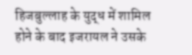हिजबुल्लाह के युद्ध में शामिल होने के बाद इजरायल ने उसके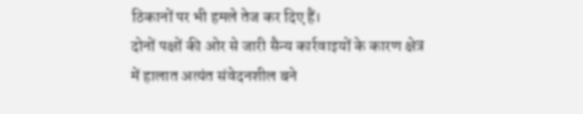ठिकानों पर भी हमले तेज कर दिए हैं।
दोनों पक्षों की ओर से जारी सैन्य कार्रवाइयों के कारण क्षेत्र में हालात अत्यंत संवेदनशील बने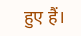हुए हैं।